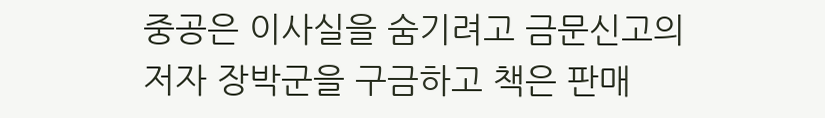중공은 이사실을 숨기려고 금문신고의 저자 장박군을 구금하고 책은 판매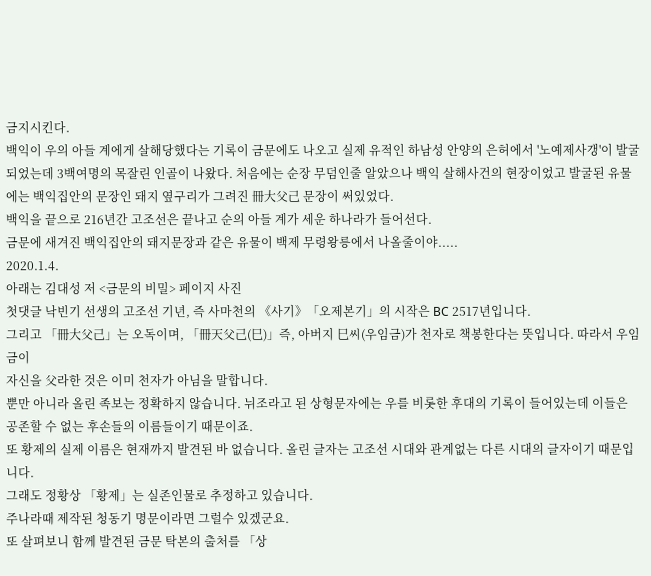금지시킨다.
백익이 우의 아들 계에게 살해당했다는 기록이 금문에도 나오고 실제 유적인 하남성 안양의 은허에서 '노예제사갱'이 발굴되었는데 3백여명의 목잘린 인골이 나왔다. 처음에는 순장 무덤인줄 알았으나 백익 살해사건의 현장이었고 발굴된 유물에는 백익집안의 문장인 돼지 옆구리가 그려진 冊大父己 문장이 써있었다.
백익을 끝으로 216년간 고조선은 끝나고 순의 아들 계가 세운 하나라가 들어선다.
금문에 새겨진 백익집안의 돼지문장과 같은 유물이 백제 무령왕릉에서 나올줄이야.....
2020.1.4.
아래는 김대성 저 <금문의 비밀> 페이지 사진
첫댓글 낙빈기 선생의 고조선 기년, 즉 사마천의 《사기》「오제본기」의 시작은 BC 2517년입니다.
그리고 「冊大父己」는 오독이며, 「冊天父己(巳)」즉, 아버지 巳씨(우임금)가 천자로 책봉한다는 뜻입니다. 따라서 우임금이
자신을 父라한 것은 이미 천자가 아님을 말합니다.
뿐만 아니라 올린 족보는 정확하지 않습니다. 뉘조라고 된 상형문자에는 우를 비롯한 후대의 기록이 들어있는데 이들은 공존할 수 없는 후손들의 이름들이기 때문이죠.
또 황제의 실제 이름은 현재까지 발견된 바 없습니다. 올린 글자는 고조선 시대와 관계없는 다른 시대의 글자이기 때문입니다.
그래도 정황상 「황제」는 실존인물로 추정하고 있습니다.
주나라때 제작된 청동기 명문이라면 그럴수 있겠군요.
또 살펴보니 함께 발견된 금문 탁본의 출처를 「상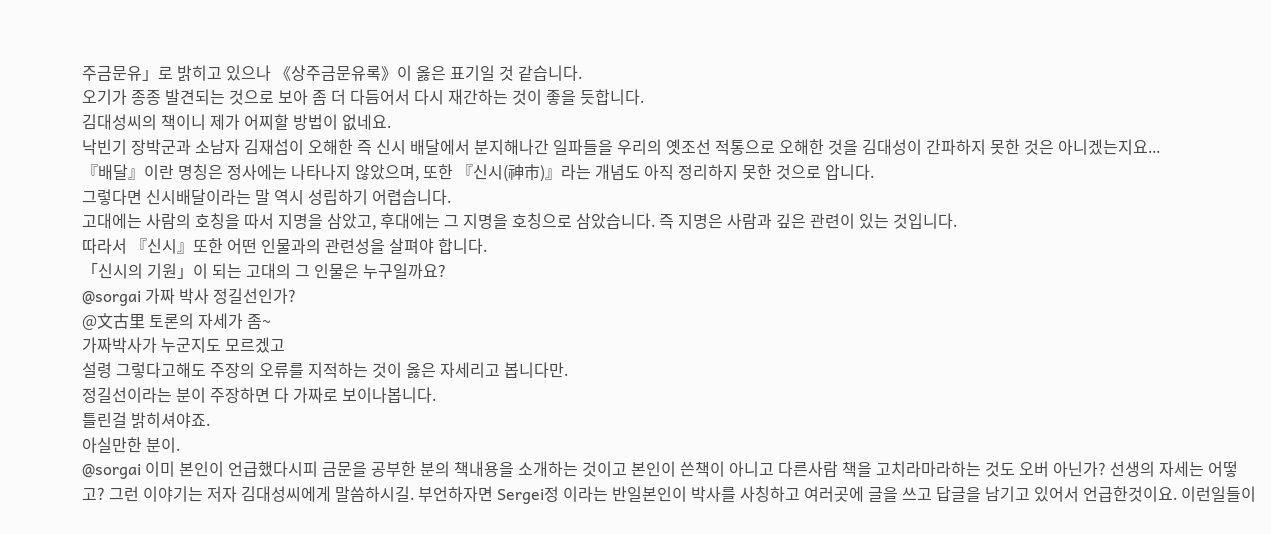주금문유」로 밝히고 있으나 《상주금문유록》이 옳은 표기일 것 같습니다.
오기가 종종 발견되는 것으로 보아 좀 더 다듬어서 다시 재간하는 것이 좋을 듯합니다.
김대성씨의 책이니 제가 어찌할 방법이 없네요.
낙빈기 장박군과 소남자 김재섭이 오해한 즉 신시 배달에서 분지해나간 일파들을 우리의 옛조선 적통으로 오해한 것을 김대성이 간파하지 못한 것은 아니겠는지요...
『배달』이란 명칭은 정사에는 나타나지 않았으며, 또한 『신시(神市)』라는 개념도 아직 정리하지 못한 것으로 압니다.
그렇다면 신시배달이라는 말 역시 성립하기 어렵습니다.
고대에는 사람의 호칭을 따서 지명을 삼았고, 후대에는 그 지명을 호칭으로 삼았습니다. 즉 지명은 사람과 깊은 관련이 있는 것입니다.
따라서 『신시』또한 어떤 인물과의 관련성을 살펴야 합니다.
「신시의 기원」이 되는 고대의 그 인물은 누구일까요?
@sorgai 가짜 박사 정길선인가?
@文古里 토론의 자세가 좀~
가짜박사가 누군지도 모르겠고
설령 그렇다고해도 주장의 오류를 지적하는 것이 옳은 자세리고 봅니다만.
정길선이라는 분이 주장하면 다 가짜로 보이나봅니다.
틀린걸 밝히셔야죠.
아실만한 분이.
@sorgai 이미 본인이 언급했다시피 금문을 공부한 분의 책내용을 소개하는 것이고 본인이 쓴책이 아니고 다른사람 책을 고치라마라하는 것도 오버 아닌가? 선생의 자세는 어떻고? 그런 이야기는 저자 김대성씨에게 말씀하시길. 부언하자면 Sergei정 이라는 반일본인이 박사를 사칭하고 여러곳에 글을 쓰고 답글을 남기고 있어서 언급한것이요. 이런일들이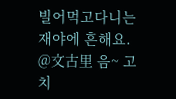빌어먹고다니는 재야에 흔해요.
@文古里 음~ 고치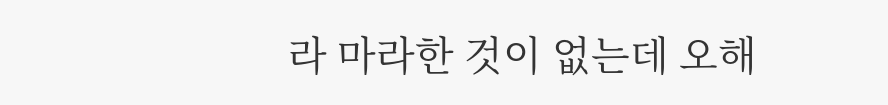라 마라한 것이 없는데 오해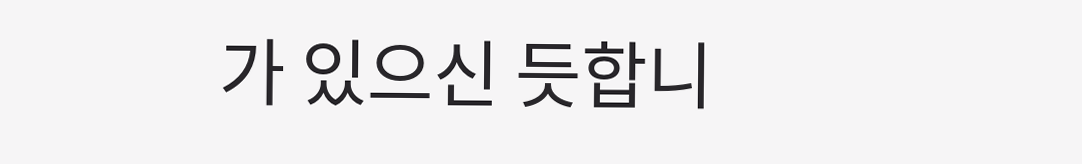가 있으신 듯합니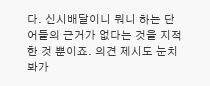다. 신시배달이니 뭐니 하는 단어들의 근거가 없다는 것을 지적한 것 뿐이죠. 의견 제시도 눈치 봐가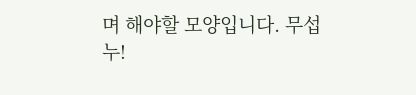며 해야할 모양입니다. 무섭누!